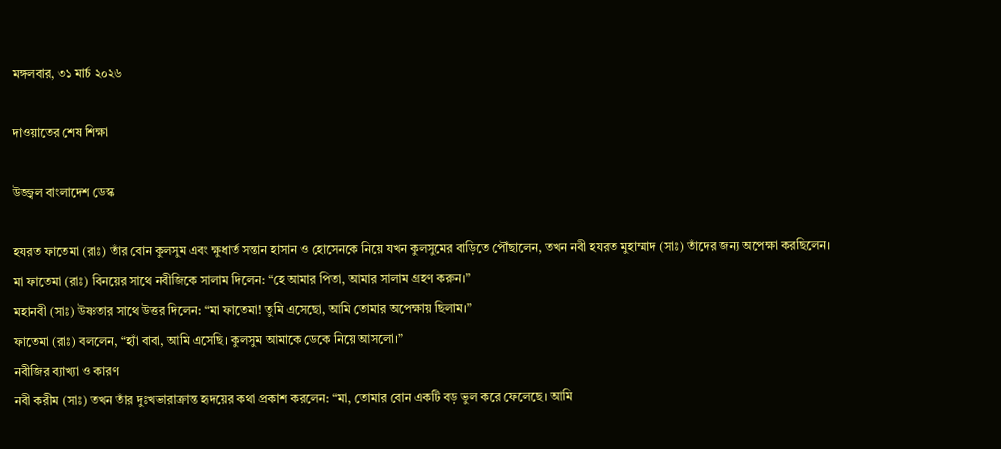মঙ্গলবার, ৩১ মার্চ ২০২৬

দাওয়াতের শেষ শিক্ষা

উজ্জ্বল বাংলাদেশ ডেস্ক

হযরত ফাতেমা (রাঃ) তাঁর বোন কুলসুম এবং ক্ষুধার্ত সন্তান হাসান ও হোসেনকে নিয়ে যখন কুলসুমের বাড়িতে পৌঁছালেন, তখন নবী হযরত মুহাম্মাদ (সাঃ) তাঁদের জন্য অপেক্ষা করছিলেন।
মা ফাতেমা (রাঃ) বিনয়ের সাথে নবীজিকে সালাম দিলেন: “হে আমার পিতা, আমার সালাম গ্রহণ করুন।”
মহানবী (সাঃ) উষ্ণতার সাথে উত্তর দিলেন: “মা ফাতেমা! তুমি এসেছো, আমি তোমার অপেক্ষায় ছিলাম।”
ফাতেমা (রাঃ) বললেন, “হ্যাঁ বাবা, আমি এসেছি। কুলসুম আমাকে ডেকে নিয়ে আসলো।”
নবীজির ব্যাখ্যা ও কারণ
নবী করীম (সাঃ) তখন তাঁর দুঃখভারাক্রান্ত হৃদয়ের কথা প্রকাশ করলেন: “মা, তোমার বোন একটি বড় ভুল করে ফেলেছে। আমি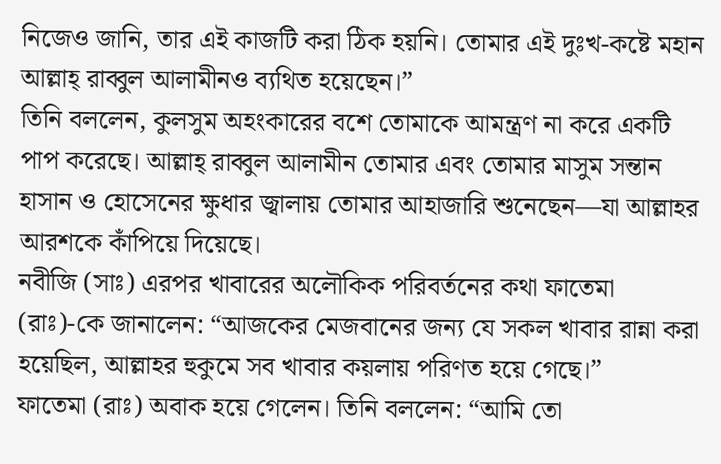নিজেও জানি, তার এই কাজটি করা ঠিক হয়নি। তোমার এই দুঃখ-কষ্টে মহান আল্লাহ্‌ রাব্বুল আলামীনও ব্যথিত হয়েছেন।”
তিনি বললেন, কুলসুম অহংকারের বশে তোমাকে আমন্ত্রণ না করে একটি পাপ করেছে। আল্লাহ্‌ রাব্বুল আলামীন তোমার এবং তোমার মাসুম সন্তান হাসান ও হোসেনের ক্ষুধার জ্বালায় তোমার আহাজারি শুনেছেন—যা আল্লাহর আরশকে কাঁপিয়ে দিয়েছে।
নবীজি (সাঃ) এরপর খাবারের অলৌকিক পরিবর্তনের কথা ফাতেমা (রাঃ)-কে জানালেন: “আজকের মেজবানের জন্য যে সকল খাবার রান্না করা হয়েছিল, আল্লাহর হুকুমে সব খাবার কয়লায় পরিণত হয়ে গেছে।”
ফাতেমা (রাঃ) অবাক হয়ে গেলেন। তিনি বললেন: “আমি তো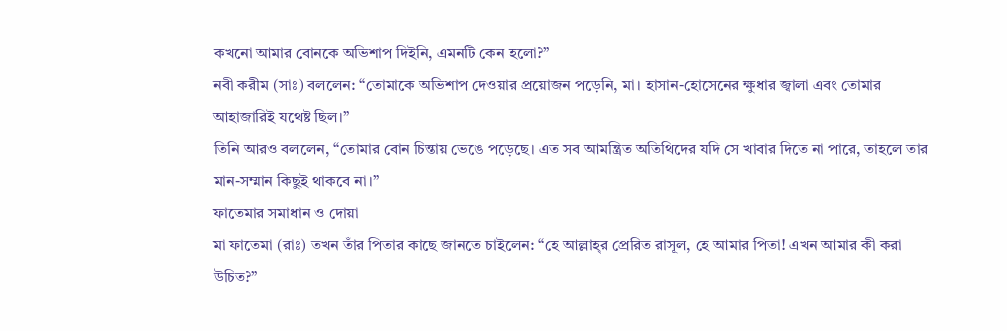কখনো আমার বোনকে অভিশাপ দিইনি, এমনটি কেন হলো?”
নবী করীম (সাঃ) বললেন: “তোমাকে অভিশাপ দেওয়ার প্রয়োজন পড়েনি, মা। হাসান-হোসেনের ক্ষুধার জ্বালা এবং তোমার আহাজারিই যথেষ্ট ছিল।”
তিনি আরও বললেন, “তোমার বোন চিন্তায় ভেঙে পড়েছে। এত সব আমন্ত্রিত অতিথিদের যদি সে খাবার দিতে না পারে, তাহলে তার মান-সম্মান কিছুই থাকবে না।”
ফাতেমার সমাধান ও দোয়া
মা ফাতেমা (রাঃ) তখন তাঁর পিতার কাছে জানতে চাইলেন: “হে আল্লাহ্‌র প্রেরিত রাসূল, হে আমার পিতা! এখন আমার কী করা উচিত?”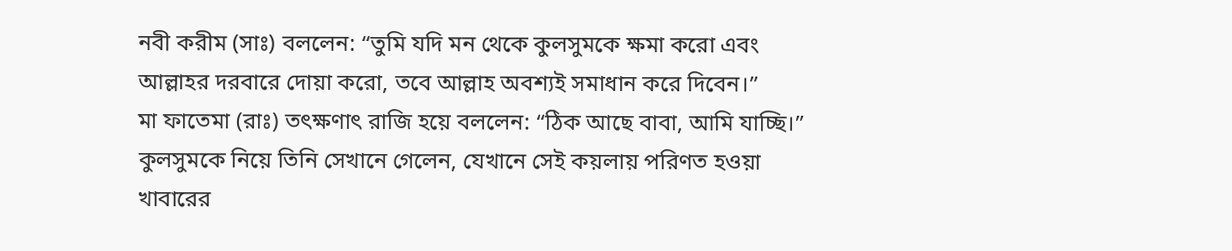নবী করীম (সাঃ) বললেন: “তুমি যদি মন থেকে কুলসুমকে ক্ষমা করো এবং আল্লাহর দরবারে দোয়া করো, তবে আল্লাহ অবশ্যই সমাধান করে দিবেন।”
মা ফাতেমা (রাঃ) তৎক্ষণাৎ রাজি হয়ে বললেন: “ঠিক আছে বাবা, আমি যাচ্ছি।”
কুলসুমকে নিয়ে তিনি সেখানে গেলেন, যেখানে সেই কয়লায় পরিণত হওয়া খাবারের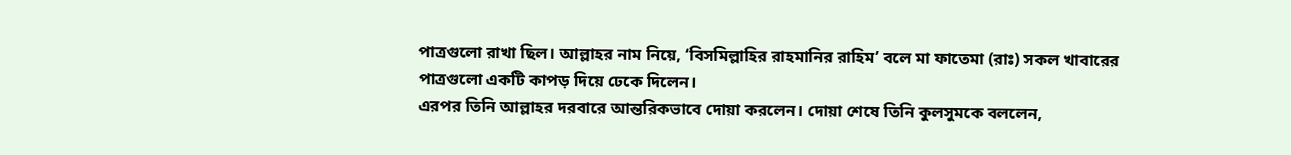পাত্রগুলো রাখা ছিল। আল্লাহর নাম নিয়ে, ‘বিসমিল্লাহির রাহমানির রাহিম’ বলে মা ফাতেমা (রাঃ) সকল খাবারের পাত্রগুলো একটি কাপড় দিয়ে ঢেকে দিলেন।
এরপর তিনি আল্লাহর দরবারে আন্তরিকভাবে দোয়া করলেন। দোয়া শেষে তিনি কুলসুমকে বললেন,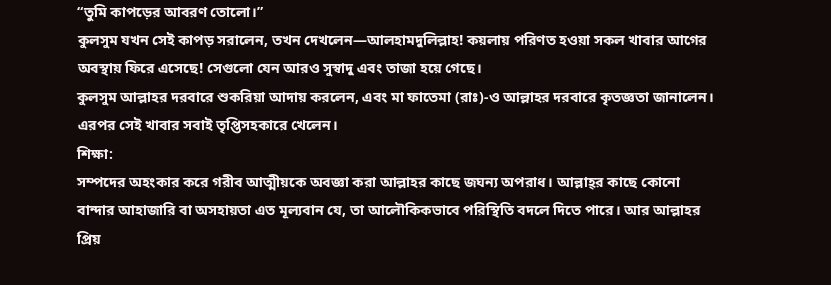“তুমি কাপড়ের আবরণ তোলো।”
কুলসুম যখন সেই কাপড় সরালেন, তখন দেখলেন—আলহামদুলিল্লাহ! কয়লায় পরিণত হওয়া সকল খাবার আগের অবস্থায় ফিরে এসেছে! সেগুলো যেন আরও সুস্বাদু এবং তাজা হয়ে গেছে।
কুলসুম আল্লাহর দরবারে শুকরিয়া আদায় করলেন, এবং মা ফাতেমা (রাঃ)-ও আল্লাহর দরবারে কৃতজ্ঞতা জানালেন। এরপর সেই খাবার সবাই তৃপ্তিসহকারে খেলেন।
শিক্ষা:
সম্পদের অহংকার করে গরীব আত্মীয়কে অবজ্ঞা করা আল্লাহর কাছে জঘন্য অপরাধ। আল্লাহ্‌র কাছে কোনো বান্দার আহাজারি বা অসহায়তা এত মূল্যবান যে, তা আলৌকিকভাবে পরিস্থিতি বদলে দিতে পারে। আর আল্লাহর প্রিয়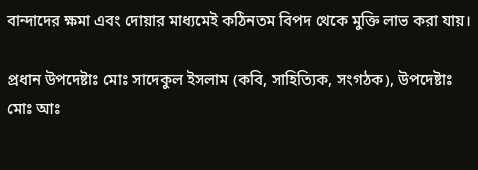বান্দাদের ক্ষমা এবং দোয়ার মাধ্যমেই কঠিনতম বিপদ থেকে মুক্তি লাভ করা যায়।

প্রধান উপদেষ্টাঃ মোঃ সাদেকুল ইসলাম (কবি, সাহিত্যিক, সংগঠক), উপদেষ্টাঃ মোঃ আঃ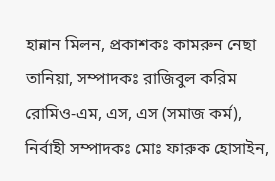হান্নান মিলন, প্রকাশকঃ কামরুন নেছা তানিয়া, সম্পাদকঃ রাজিবুল করিম রোমিও-এম, এস, এস (সমাজ কর্ম), নির্বাহী সম্পাদকঃ মোঃ ফারুক হোসাইন,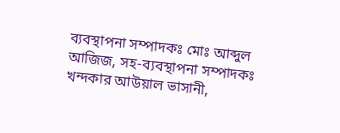ব্যবস্থাপনা সম্পাদকঃ মোঃ আব্দুল আজিজ, সহ-ব্যবস্থাপনা সম্পাদকঃ খন্দকার আউয়াল ভাসানী,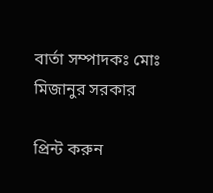বার্তা সম্পাদকঃ মোঃ মিজানুর সরকার

প্রিন্ট করুন